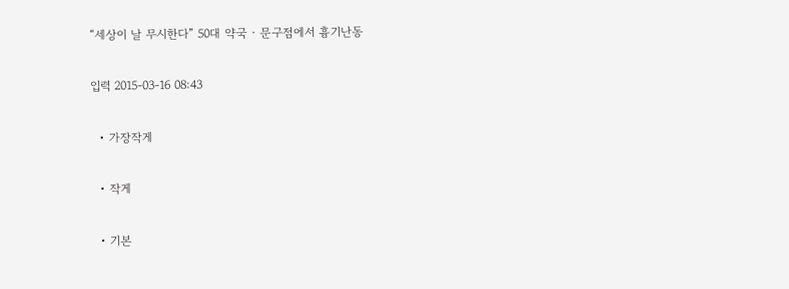“세상이 날 무시한다” 50대 약국‧문구점에서 흉기난동

입력 2015-03-16 08:43

  • 가장작게

  • 작게

  • 기본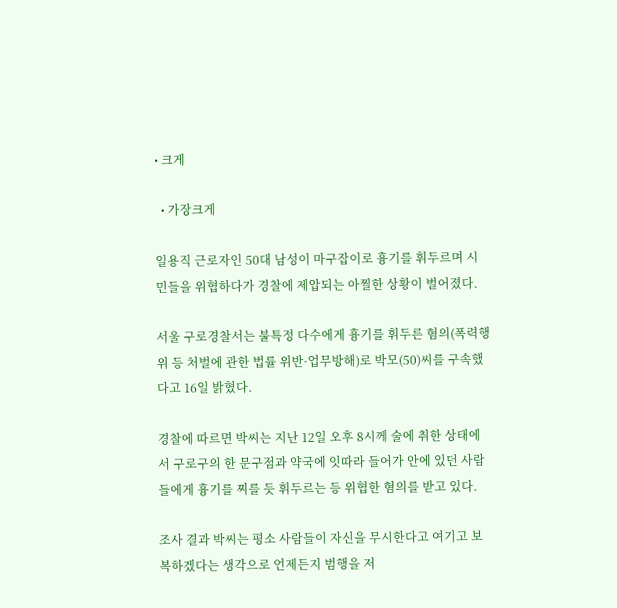• 크게

  • 가장크게

일용직 근로자인 50대 남성이 마구잡이로 흉기를 휘두르며 시민들을 위협하다가 경찰에 제압되는 아찔한 상황이 벌어졌다.

서울 구로경찰서는 불특정 다수에게 흉기를 휘두른 혐의(폭력행위 등 처벌에 관한 법률 위반·업무방해)로 박모(50)씨를 구속했다고 16일 밝혔다.

경찰에 따르면 박씨는 지난 12일 오후 8시께 술에 취한 상태에서 구로구의 한 문구점과 약국에 잇따라 들어가 안에 있던 사람들에게 흉기를 찌를 듯 휘두르는 등 위협한 혐의를 받고 있다.

조사 결과 박씨는 평소 사람들이 자신을 무시한다고 여기고 보복하겠다는 생각으로 언제든지 범행을 저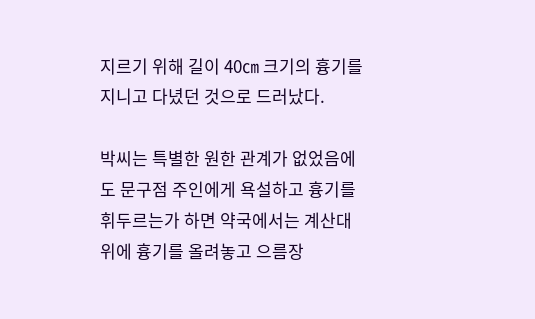지르기 위해 길이 40㎝ 크기의 흉기를 지니고 다녔던 것으로 드러났다.

박씨는 특별한 원한 관계가 없었음에도 문구점 주인에게 욕설하고 흉기를 휘두르는가 하면 약국에서는 계산대 위에 흉기를 올려놓고 으름장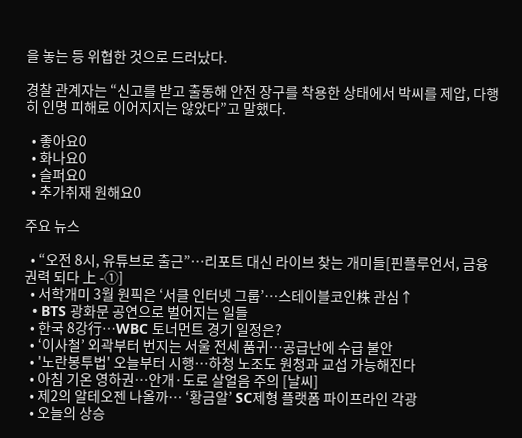을 놓는 등 위협한 것으로 드러났다.

경찰 관계자는 “신고를 받고 출동해 안전 장구를 착용한 상태에서 박씨를 제압, 다행히 인명 피해로 이어지지는 않았다”고 말했다.

  • 좋아요0
  • 화나요0
  • 슬퍼요0
  • 추가취재 원해요0

주요 뉴스

  • “오전 8시, 유튜브로 출근”…리포트 대신 라이브 찾는 개미들[핀플루언서, 금융 권력 되다 上 -①]
  • 서학개미 3월 원픽은 ‘서클 인터넷 그룹’⋯스테이블코인株 관심↑
  • BTS 광화문 공연으로 벌어지는 일들
  • 한국 8강行…WBC 토너먼트 경기 일정은?
  • ‘이사철’ 외곽부터 번지는 서울 전세 품귀…공급난에 수급 불안
  • '노란봉투법' 오늘부터 시행⋯하청 노조도 원청과 교섭 가능해진다
  • 아침 기온 영하권…안개·도로 살얼음 주의 [날씨]
  • 제2의 알테오젠 나올까… ‘황금알’ SC제형 플랫폼 파이프라인 각광
  • 오늘의 상승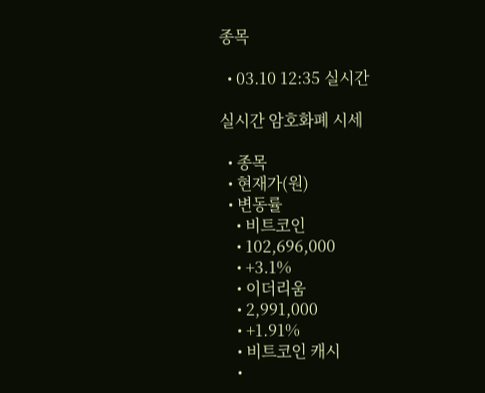종목

  • 03.10 12:35 실시간

실시간 암호화폐 시세

  • 종목
  • 현재가(원)
  • 변동률
    • 비트코인
    • 102,696,000
    • +3.1%
    • 이더리움
    • 2,991,000
    • +1.91%
    • 비트코인 캐시
    •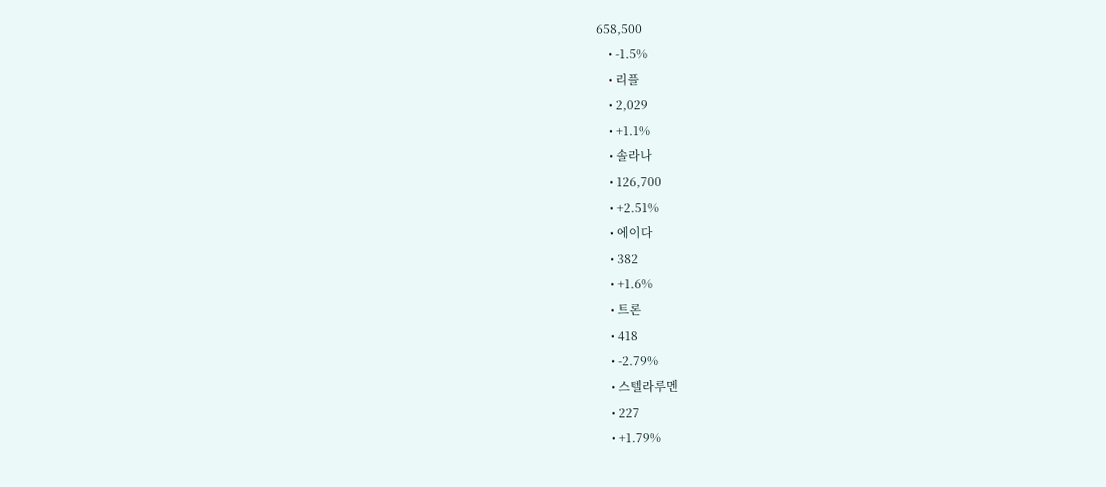658,500
    • -1.5%
    • 리플
    • 2,029
    • +1.1%
    • 솔라나
    • 126,700
    • +2.51%
    • 에이다
    • 382
    • +1.6%
    • 트론
    • 418
    • -2.79%
    • 스텔라루멘
    • 227
    • +1.79%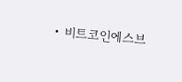• 비트코인에스브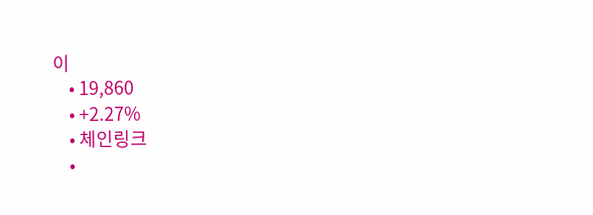이
    • 19,860
    • +2.27%
    • 체인링크
    •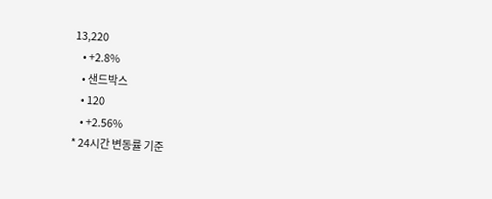13,220
    • +2.8%
    • 샌드박스
    • 120
    • +2.56%
* 24시간 변동률 기준